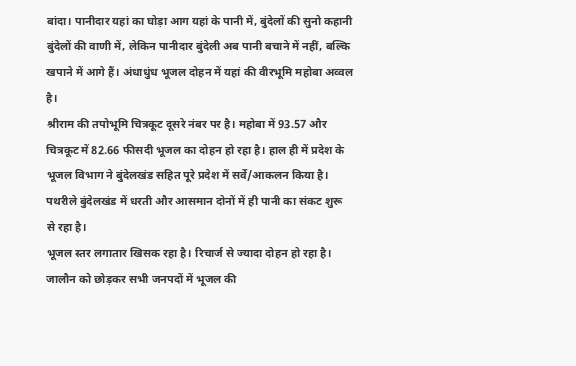बांदा। पानीदार यहां का घोड़ा आग यहां के पानी में, बुंदेलों की सुनो कहानी बुंदेलों की वाणी में, लेकिन पानीदार बुंदेली अब पानी बचाने में नहीं, बल्कि खपाने में आगे हैं। अंधाधुंध भूजल दोहन में यहां की वीरभूमि महोबा अव्वल है।
श्रीराम की तपोभूमि चित्रकूट दूसरे नंबर पर है। महोबा में 93.57 और चित्रकूट में 82.66 फीसदी भूजल का दोहन हो रहा है। हाल ही में प्रदेश के भूजल विभाग ने बुंदेलखंड सहित पूरे प्रदेश में सर्वे/आकलन किया है। पथरीले बुंदेलखंड में धरती और आसमान दोनों में ही पानी का संकट शुरू से रहा है।
भूजल स्तर लगातार खिसक रहा है। रिचार्ज से ज्यादा दोहन हो रहा है। जालौन को छोड़कर सभी जनपदों में भूजल की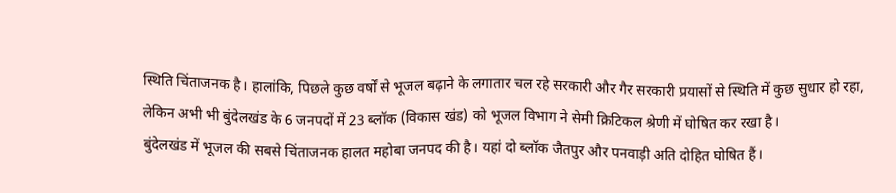स्थिति चिंताजनक है। हालांकि, पिछले कुछ वर्षों से भूजल बढ़ाने के लगातार चल रहे सरकारी और गैर सरकारी प्रयासों से स्थिति में कुछ सुधार हो रहा, लेकिन अभी भी बुंदेलखंड के 6 जनपदों में 23 ब्लॉक (विकास खंड) को भूजल विभाग ने सेमी क्रिटिकल श्रेणी में घोषित कर रखा है।
बुंदेलखंड में भूजल की सबसे चिंताजनक हालत महोबा जनपद की है। यहां दो ब्लॉक जैतपुर और पनवाड़ी अति दोहित घोषित हैं।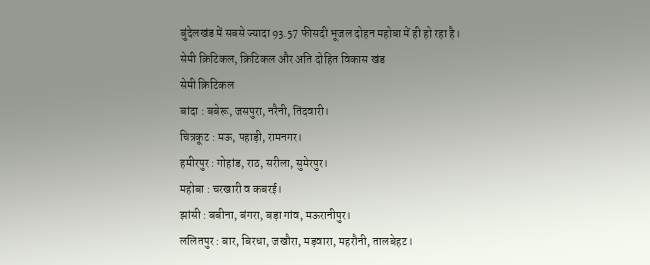बुंदेलखंड में सबसे ज्यादा 93.57 फीसदी भूजल दोहन महोबा में ही हो रहा है।
सेमी क्रिटिकल, क्रिटिकल और अति दोहित विकास खंड
सेमी क्रिटिकल
बांदा : बबेरू, जसपुरा, नरैनी, तिंदवारी।
चित्रकूट : मऊ, पहाड़ी, रामनगर।
हमीरपुर : गोहांड, राठ, सरीला, सुमेरपुर।
महोबा : चरखारी व कबरई।
झांसी : बबीना, बंगरा, बड़ा गांव, मऊरानीपुर।
ललितपुर : बार, बिरधा, जखौरा, मड़वारा, महरौनी, तालबेहट।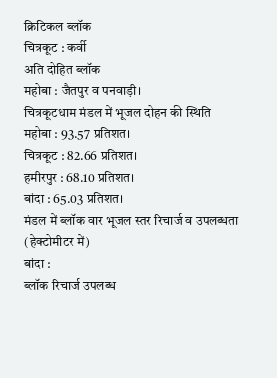क्रिटिकल ब्लॉक
चित्रकूट : कर्वी
अति दोहित ब्लॉक
महोबा : जैतपुर व पनवाड़ी।
चित्रकूटधाम मंडल में भूजल दोहन की स्थिति
महोबा : 93.57 प्रतिशत।
चित्रकूट : 82.66 प्रतिशत।
हमीरपुर : 68.10 प्रतिशत।
बांदा : 65.03 प्रतिशत।
मंडल में ब्लॉक वार भूजल स्तर रिचार्ज व उपलब्धता (हेक्टोमीटर में)
बांदा :
ब्लॉक रिचार्ज उपलब्ध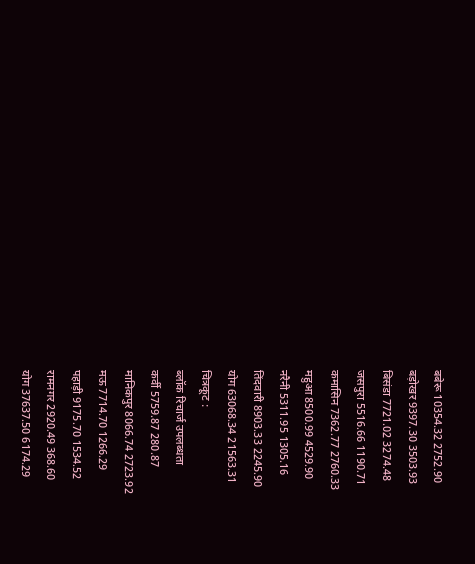बबेरू 10354.32 2752.90
बड़ोखर 9397.30 3503.93
बिसंडा 7721.02 3274.48
जसपुरा 5516.66 1190.71
कमासिन 7362.77 2760.33
महुआ 8500.99 4529.90
नरैनी 5311.95 1305.16
तिंदवारी 8903.33 2245.90
योग 63068.34 21563.31
चित्रकूट :
ब्लॉक रिचार्ज उपलब्धता
कर्वी 5759.87 280.87
मानिकपुर 8066.74 2723.92
मऊ 7714.70 1266.29
पहाड़ी 9175.70 1534.52
रामनगर 2920.49 368.60
योग 37637.50 6174.29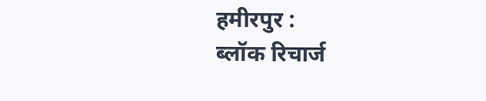हमीरपुर :
ब्लॉक रिचार्ज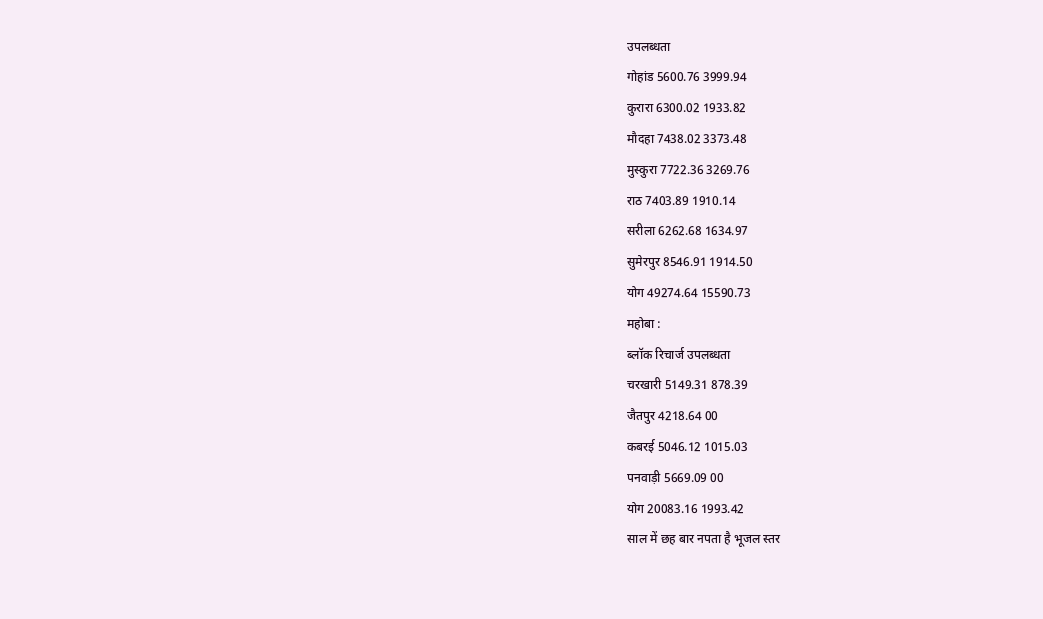उपलब्धता
गोहांड 5600.76 3999.94
कुरारा 6300.02 1933.82
मौदहा 7438.02 3373.48
मुस्कुरा 7722.36 3269.76
राठ 7403.89 1910.14
सरीला 6262.68 1634.97
सुमेरपुर 8546.91 1914.50
योग 49274.64 15590.73
महोबा :
ब्लॉक रिचार्ज उपलब्धता
चरखारी 5149.31 878.39
जैतपुर 4218.64 00
कबरई 5046.12 1015.03
पनवाड़ी 5669.09 00
योग 20083.16 1993.42
साल में छह बार नपता है भूजल स्तर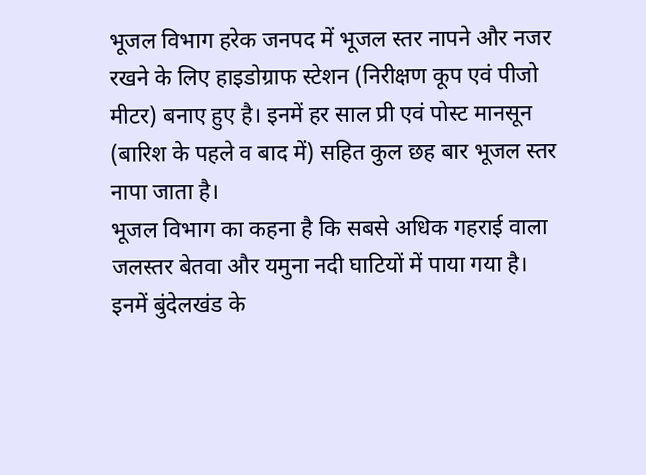भूजल विभाग हरेक जनपद में भूजल स्तर नापने और नजर रखने के लिए हाइडोग्राफ स्टेशन (निरीक्षण कूप एवं पीजो मीटर) बनाए हुए है। इनमें हर साल प्री एवं पोस्ट मानसून (बारिश के पहले व बाद में) सहित कुल छह बार भूजल स्तर नापा जाता है।
भूजल विभाग का कहना है कि सबसे अधिक गहराई वाला जलस्तर बेतवा और यमुना नदी घाटियों में पाया गया है। इनमें बुंदेलखंड के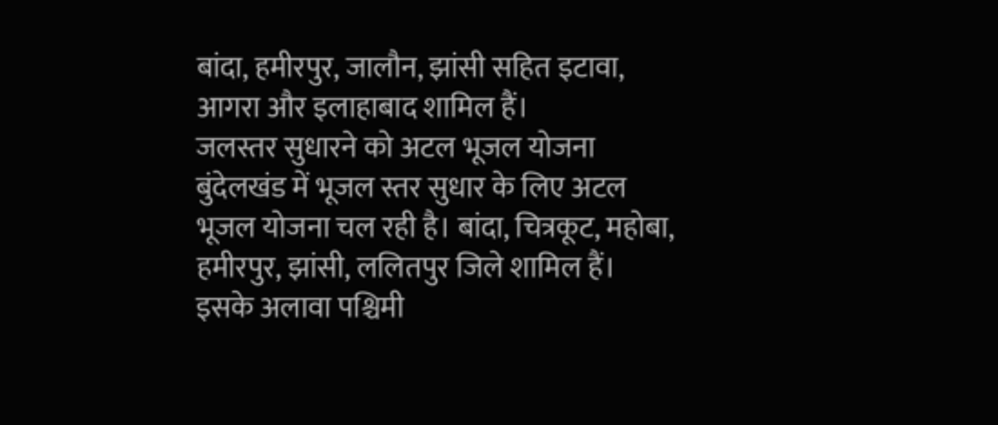बांदा, हमीरपुर, जालौन, झांसी सहित इटावा, आगरा और इलाहाबाद शामिल हैं।
जलस्तर सुधारने को अटल भूजल योजना
बुंदेलखंड में भूजल स्तर सुधार के लिए अटल भूजल योजना चल रही है। बांदा, चित्रकूट, महोबा, हमीरपुर, झांसी, ललितपुर जिले शामिल हैं। इसके अलावा पश्चिमी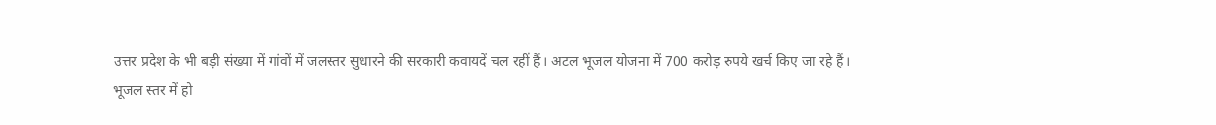उत्तर प्रदेश के भी बड़ी संख्या में गांवों में जलस्तर सुधारने की सरकारी कवायदें चल रहीं हैं। अटल भूजल योजना में 700 करोड़ रुपये खर्च किए जा रहे हैं।
भूजल स्तर में हो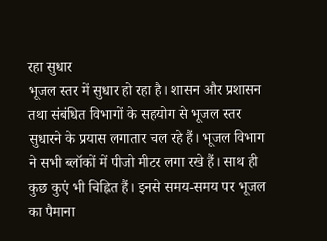रहा सुधार
भूजल स्तर में सुधार हो रहा है। शासन और प्रशासन तथा संबंधित विभागों के सहयोग से भूजल स्तर सुधारने के प्रयास लगातार चल रहे हैं। भूजल विभाग ने सभी ब्लॉकों में पीजो मीटर लगा रखे हैं। साथ ही कुछ कुएं भी चिह्नित हैं। इनसे समय-समय पर भूजल का पैमाना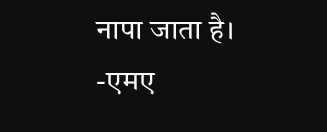नापा जाता है।
-एमए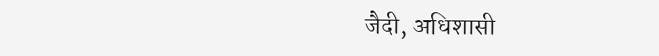जैदी, अधिशासी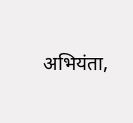अभियंता,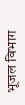भूजल विभाग